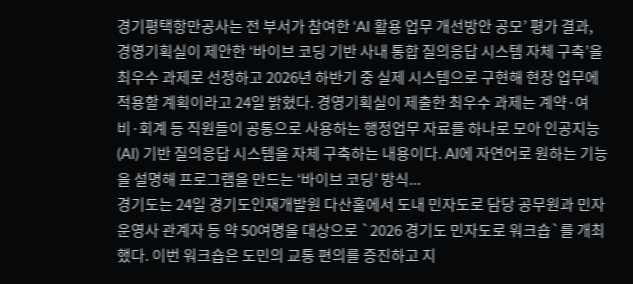경기평택항만공사는 전 부서가 참여한 ‘AI 활용 업무 개선방안 공모’ 평가 결과, 경영기획실이 제안한 ‘바이브 코딩 기반 사내 통합 질의응답 시스템 자체 구축’을 최우수 과제로 선정하고 2026년 하반기 중 실제 시스템으로 구현해 현장 업무에 적용할 계획이라고 24일 밝혔다. 경영기획실이 제출한 최우수 과제는 계약·여비·회계 등 직원들이 공통으로 사용하는 행정업무 자료를 하나로 모아 인공지능(AI) 기반 질의응답 시스템을 자체 구축하는 내용이다. AI에 자연어로 원하는 기능을 설명해 프로그램을 만드는 ‘바이브 코딩’ 방식...
경기도는 24일 경기도인재개발원 다산홀에서 도내 민자도로 담당 공무원과 민자운영사 관계자 등 약 50여명을 대상으로 `2026 경기도 민자도로 워크숍`를 개최했다. 이번 워크숍은 도민의 교통 편의를 증진하고 지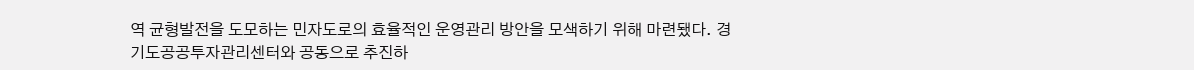역 균형발전을 도모하는 민자도로의 효율적인 운영관리 방안을 모색하기 위해 마련됐다. 경기도공공투자관리센터와 공동으로 추진하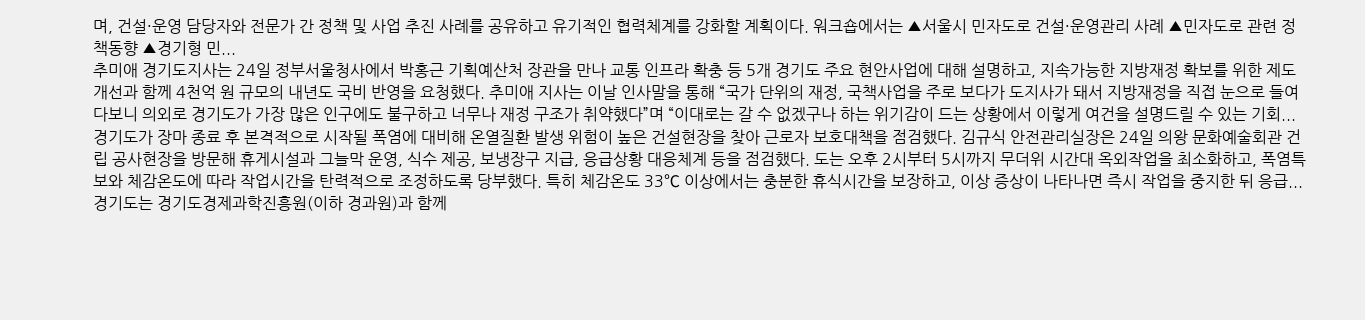며, 건설·운영 담당자와 전문가 간 정책 및 사업 추진 사례를 공유하고 유기적인 협력체계를 강화할 계획이다. 워크숍에서는 ▲서울시 민자도로 건설·운영관리 사례 ▲민자도로 관련 정책동향 ▲경기형 민...
추미애 경기도지사는 24일 정부서울청사에서 박홍근 기획예산처 장관을 만나 교통 인프라 확충 등 5개 경기도 주요 현안사업에 대해 설명하고, 지속가능한 지방재정 확보를 위한 제도개선과 함께 4천억 원 규모의 내년도 국비 반영을 요청했다. 추미애 지사는 이날 인사말을 통해 “국가 단위의 재정, 국책사업을 주로 보다가 도지사가 돼서 지방재정을 직접 눈으로 들여다보니 의외로 경기도가 가장 많은 인구에도 불구하고 너무나 재정 구조가 취약했다”며 “이대로는 갈 수 없겠구나 하는 위기감이 드는 상황에서 이렇게 여건을 설명드릴 수 있는 기회...
경기도가 장마 종료 후 본격적으로 시작될 폭염에 대비해 온열질환 발생 위험이 높은 건설현장을 찾아 근로자 보호대책을 점검했다. 김규식 안전관리실장은 24일 의왕 문화예술회관 건립 공사현장을 방문해 휴게시설과 그늘막 운영, 식수 제공, 보냉장구 지급, 응급상황 대응체계 등을 점검했다. 도는 오후 2시부터 5시까지 무더위 시간대 옥외작업을 최소화하고, 폭염특보와 체감온도에 따라 작업시간을 탄력적으로 조정하도록 당부했다. 특히 체감온도 33℃ 이상에서는 충분한 휴식시간을 보장하고, 이상 증상이 나타나면 즉시 작업을 중지한 뒤 응급...
경기도는 경기도경제과학진흥원(이하 경과원)과 함께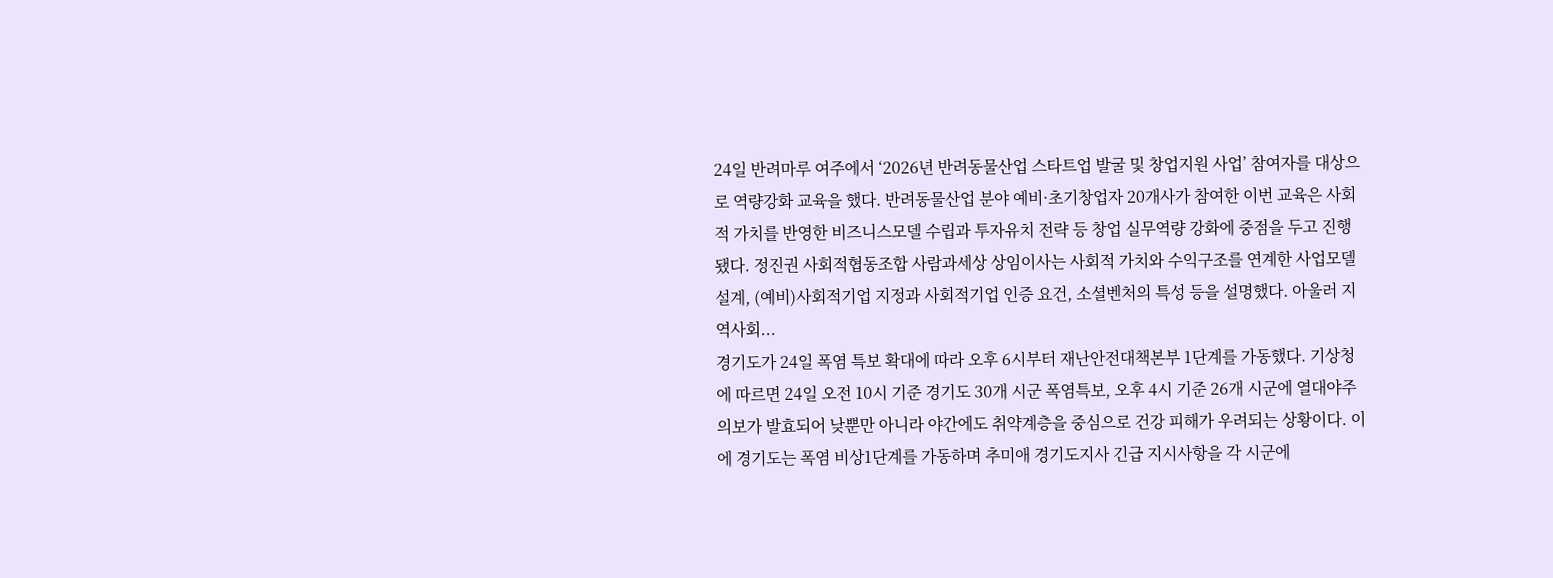24일 반려마루 여주에서 ‘2026년 반려동물산업 스타트업 발굴 및 창업지원 사업’ 참여자를 대상으로 역량강화 교육을 했다. 반려동물산업 분야 예비·초기창업자 20개사가 참여한 이번 교육은 사회적 가치를 반영한 비즈니스모델 수립과 투자유치 전략 등 창업 실무역량 강화에 중점을 두고 진행됐다. 정진권 사회적협동조합 사람과세상 상임이사는 사회적 가치와 수익구조를 연계한 사업모델 설계, (예비)사회적기업 지정과 사회적기업 인증 요건, 소셜벤처의 특성 등을 설명했다. 아울러 지역사회...
경기도가 24일 폭염 특보 확대에 따라 오후 6시부터 재난안전대책본부 1단계를 가동했다. 기상청에 따르면 24일 오전 10시 기준 경기도 30개 시군 폭염특보, 오후 4시 기준 26개 시군에 열대야주의보가 발효되어 낮뿐만 아니라 야간에도 취약계층을 중심으로 건강 피해가 우려되는 상황이다. 이에 경기도는 폭염 비상1단계를 가동하며 추미애 경기도지사 긴급 지시사항을 각 시군에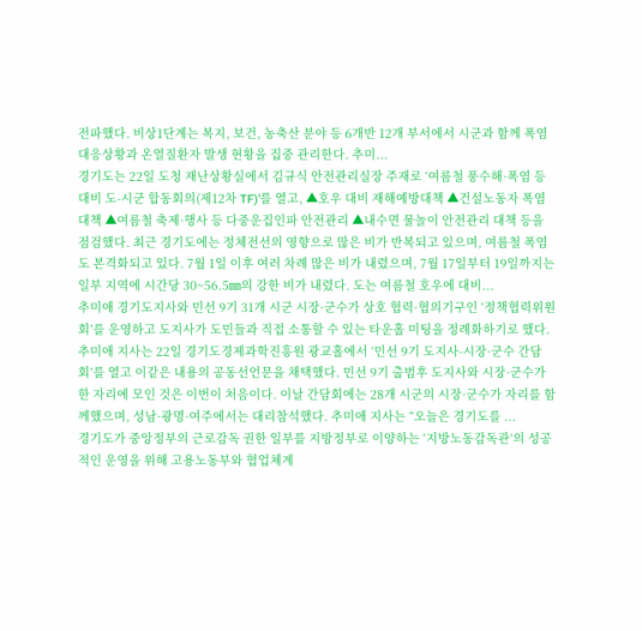전파했다. 비상1단계는 복지, 보건, 농축산 분야 등 6개반 12개 부서에서 시군과 함께 폭염 대응상황과 온열질환자 발생 현황을 집중 관리한다. 추미...
경기도는 22일 도청 재난상황실에서 김규식 안전관리실장 주재로 ‘여름철 풍수해·폭염 등 대비 도-시군 합동회의(제12차 TF)’를 열고, ▲호우 대비 재해예방대책 ▲건설노동자 폭염대책 ▲여름철 축제·행사 등 다중운집인파 안전관리 ▲내수면 물놀이 안전관리 대책 등을 점검했다. 최근 경기도에는 정체전선의 영향으로 많은 비가 반복되고 있으며, 여름철 폭염도 본격화되고 있다. 7월 1일 이후 여러 차례 많은 비가 내렸으며, 7월 17일부터 19일까지는 일부 지역에 시간당 30~56.5㎜의 강한 비가 내렸다. 도는 여름철 호우에 대비...
추미애 경기도지사와 민선 9기 31개 시군 시장·군수가 상호 협력·협의기구인 ‘정책협력위원회’를 운영하고 도지사가 도민들과 직접 소통할 수 있는 타운홀 미팅을 정례화하기로 했다. 추미애 지사는 22일 경기도경제과학진흥원 광교홀에서 ‘민선 9기 도지사-시장·군수 간담회’를 열고 이같은 내용의 공동선언문을 채택했다. 민선 9기 출범후 도지사와 시장·군수가 한 자리에 모인 것은 이번이 처음이다. 이날 간담회에는 28개 시군의 시장·군수가 자리를 함께했으며, 성남·광명·여주에서는 대리참석했다. 추미애 지사는 “오늘은 경기도를 ...
경기도가 중앙정부의 근로감독 권한 일부를 지방정부로 이양하는 ‘지방노동감독관’의 성공적인 운영을 위해 고용노동부와 협업체계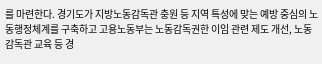를 마련한다. 경기도가 지방노동감독관 충원 등 지역 특성에 맞는 예방 중심의 노동행정체계를 구축하고 고용노동부는 노동감독권한 이임 관련 제도 개선, 노동감독관 교육 등 경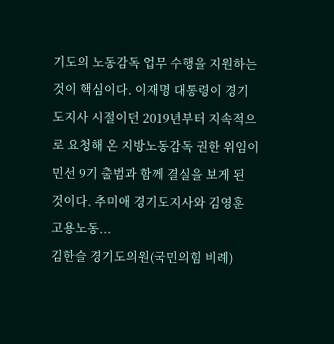기도의 노동감독 업무 수행을 지원하는 것이 핵심이다. 이재명 대통령이 경기도지사 시절이던 2019년부터 지속적으로 요청해 온 지방노동감독 권한 위임이 민선 9기 출범과 함께 결실을 보게 된 것이다. 추미애 경기도지사와 김영훈 고용노동...
김한슬 경기도의원(국민의힘 비례)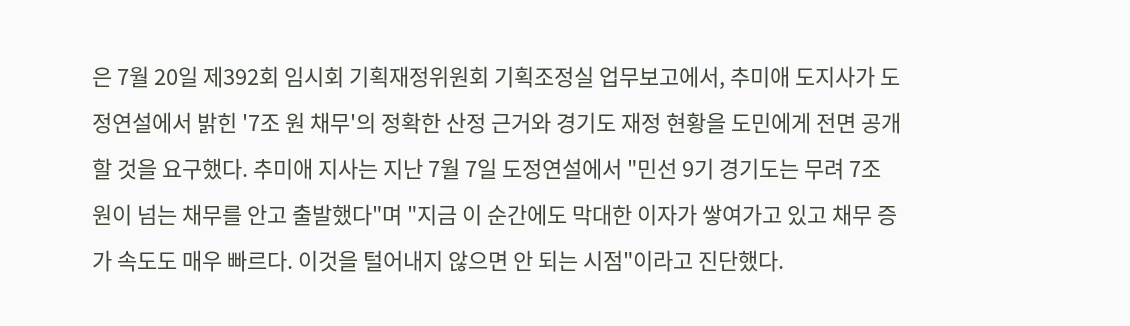은 7월 20일 제392회 임시회 기획재정위원회 기획조정실 업무보고에서, 추미애 도지사가 도정연설에서 밝힌 '7조 원 채무'의 정확한 산정 근거와 경기도 재정 현황을 도민에게 전면 공개할 것을 요구했다. 추미애 지사는 지난 7월 7일 도정연설에서 "민선 9기 경기도는 무려 7조 원이 넘는 채무를 안고 출발했다"며 "지금 이 순간에도 막대한 이자가 쌓여가고 있고 채무 증가 속도도 매우 빠르다. 이것을 털어내지 않으면 안 되는 시점"이라고 진단했다.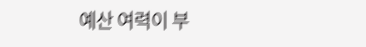예산 여력이 부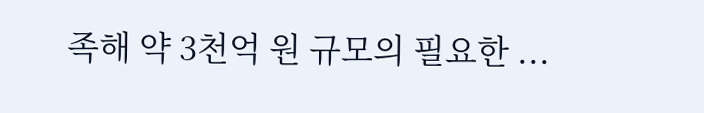족해 약 3천억 원 규모의 필요한 ...